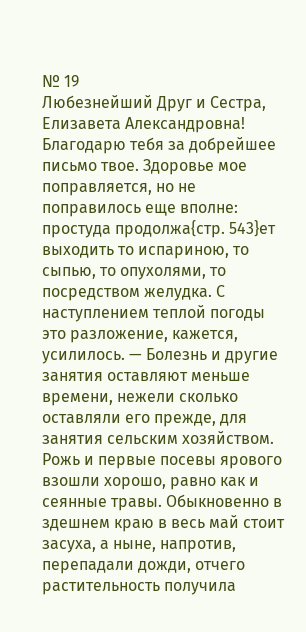№ 19
Любезнейший Друг и Сестра,
Елизавета Александровна!
Благодарю тебя за добрейшее письмо твое. Здоровье мое поправляется, но не поправилось еще вполне: простуда продолжа{стр. 543}ет выходить то испариною, то сыпью, то опухолями, то посредством желудка. С наступлением теплой погоды это разложение, кажется, усилилось. — Болезнь и другие занятия оставляют меньше времени, нежели сколько оставляли его прежде, для занятия сельским хозяйством. Рожь и первые посевы ярового взошли хорошо, равно как и сеянные травы. Обыкновенно в здешнем краю в весь май стоит засуха, а ныне, напротив, перепадали дожди, отчего растительность получила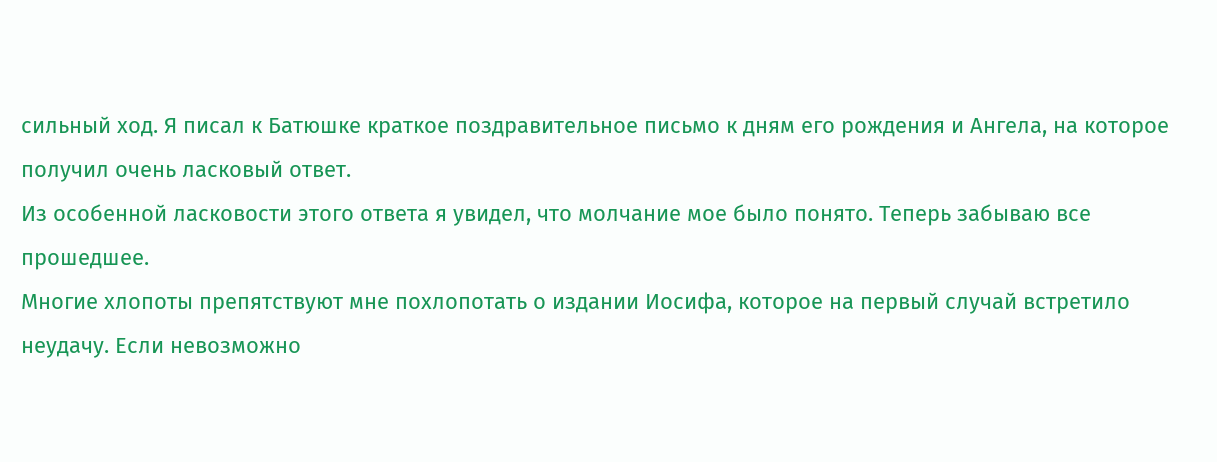сильный ход. Я писал к Батюшке краткое поздравительное письмо к дням его рождения и Ангела, на которое получил очень ласковый ответ.
Из особенной ласковости этого ответа я увидел, что молчание мое было понято. Теперь забываю все прошедшее.
Многие хлопоты препятствуют мне похлопотать о издании Иосифа, которое на первый случай встретило неудачу. Если невозможно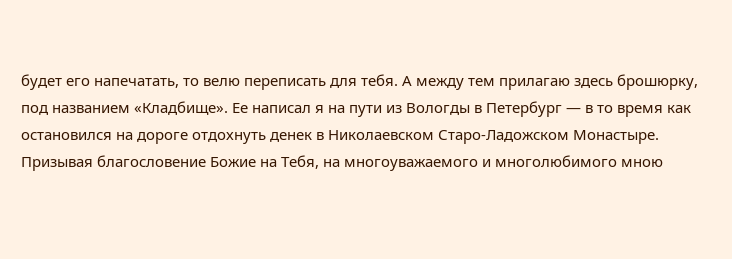будет его напечатать, то велю переписать для тебя. А между тем прилагаю здесь брошюрку, под названием «Кладбище». Ее написал я на пути из Вологды в Петербург — в то время как остановился на дороге отдохнуть денек в Николаевском Старо-Ладожском Монастыре.
Призывая благословение Божие на Тебя, на многоуважаемого и многолюбимого мною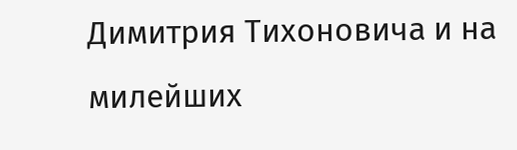Димитрия Тихоновича и на милейших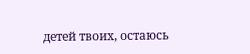детей твоих, остаюсь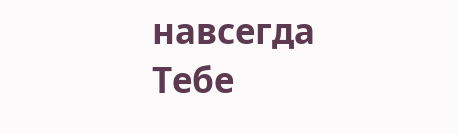навсегда
Тебе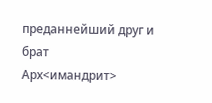преданнейший друг и брат
Арх<имандрит>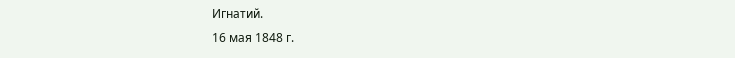Игнатий.
16 мая 1848 г.